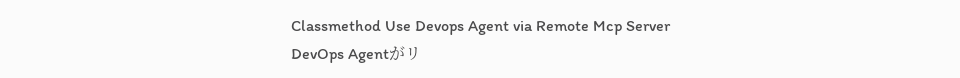Classmethod Use Devops Agent via Remote Mcp Server
DevOps Agentがリ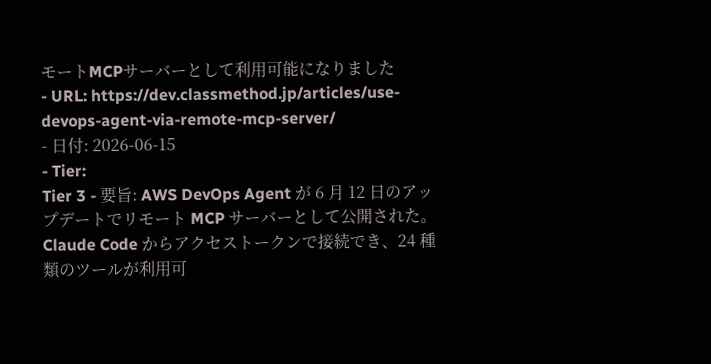モートMCPサーバーとして利用可能になりました
- URL: https://dev.classmethod.jp/articles/use-devops-agent-via-remote-mcp-server/
- 日付: 2026-06-15
- Tier:
Tier 3 - 要旨: AWS DevOps Agent が 6 月 12 日のアップデートでリモート MCP サーバーとして公開された。Claude Code からアクセストークンで接続でき、24 種類のツールが利用可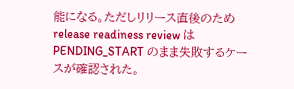能になる。ただしリリース直後のため release readiness review は PENDING_START のまま失敗するケースが確認された。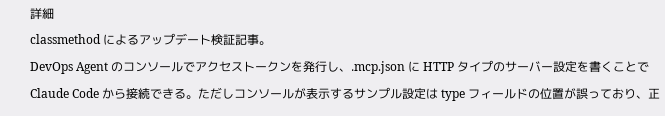詳細
classmethod によるアップデート検証記事。
DevOps Agent のコンソールでアクセストークンを発行し、.mcp.json に HTTP タイプのサーバー設定を書くことで Claude Code から接続できる。ただしコンソールが表示するサンプル設定は type フィールドの位置が誤っており、正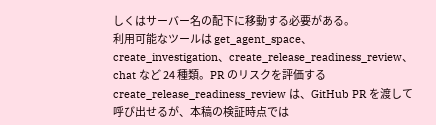しくはサーバー名の配下に移動する必要がある。
利用可能なツールは get_agent_space、create_investigation、create_release_readiness_review、chat など 24 種類。PR のリスクを評価する create_release_readiness_review は、GitHub PR を渡して呼び出せるが、本稿の検証時点では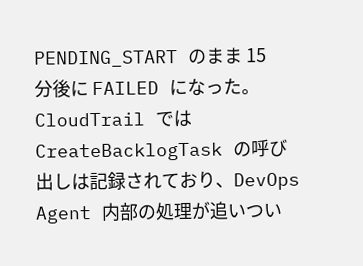PENDING_START のまま 15 分後に FAILED になった。CloudTrail では CreateBacklogTask の呼び出しは記録されており、DevOps Agent 内部の処理が追いつい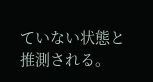ていない状態と推測される。